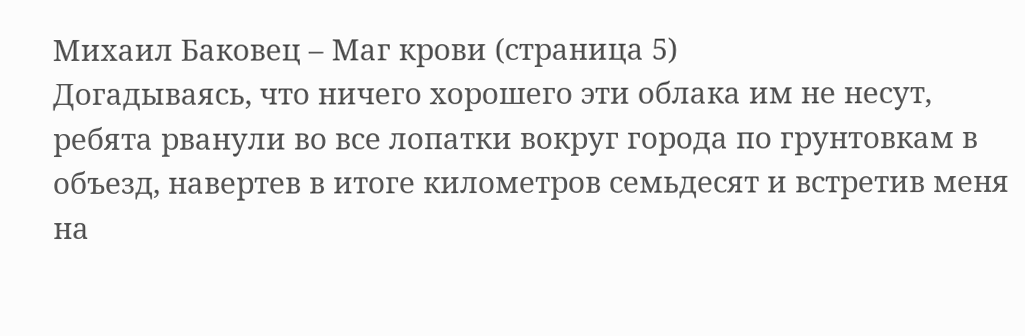Михаил Баковец – Маг крови (страница 5)
Догадываясь, что ничего хорошего эти облака им не несут, ребята рванули во все лопатки вокруг города по грунтовкам в объезд, навертев в итоге километров семьдесят и встретив меня на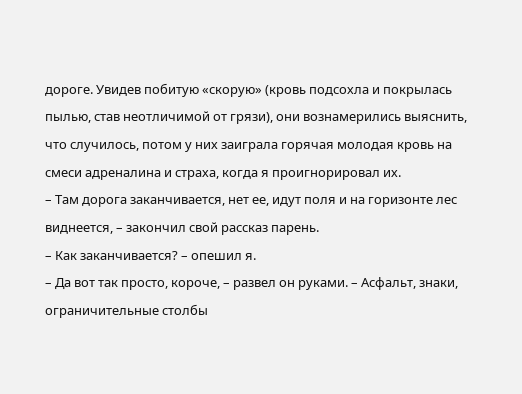дороге. Увидев побитую «скорую» (кровь подсохла и покрылась пылью, став неотличимой от грязи), они вознамерились выяснить, что случилось, потом у них заиграла горячая молодая кровь на смеси адреналина и страха, когда я проигнорировал их.
– Там дорога заканчивается, нет ее, идут поля и на горизонте лес виднеется, – закончил свой рассказ парень.
– Как заканчивается? – опешил я.
– Да вот так просто, короче, – развел он руками. – Асфальт, знаки, ограничительные столбы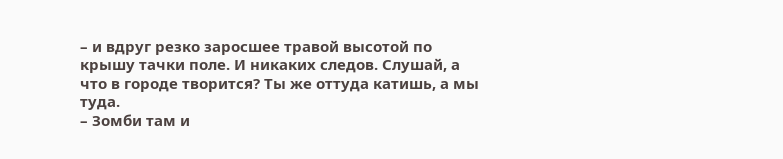– и вдруг резко заросшее травой высотой по крышу тачки поле. И никаких следов. Слушай, а что в городе творится? Ты же оттуда катишь, а мы туда.
– Зомби там и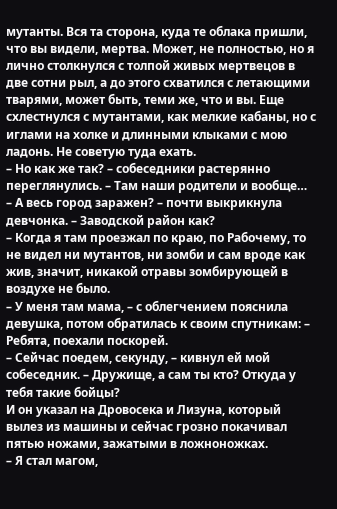мутанты. Вся та сторона, куда те облака пришли, что вы видели, мертва. Может, не полностью, но я лично столкнулся с толпой живых мертвецов в две сотни рыл, а до этого схватился с летающими тварями, может быть, теми же, что и вы. Еще схлестнулся с мутантами, как мелкие кабаны, но с иглами на холке и длинными клыками с мою ладонь. Не советую туда ехать.
– Но как же так? – собеседники растерянно переглянулись. – Там наши родители и вообще…
– А весь город заражен? – почти выкрикнула девчонка. – Заводской район как?
– Когда я там проезжал по краю, по Рабочему, то не видел ни мутантов, ни зомби и сам вроде как жив, значит, никакой отравы зомбирующей в воздухе не было.
– У меня там мама, – с облегчением пояснила девушка, потом обратилась к своим спутникам: – Ребята, поехали поскорей.
– Сейчас поедем, секунду, – кивнул ей мой собеседник. – Дружище, а сам ты кто? Откуда у тебя такие бойцы?
И он указал на Дровосека и Лизуна, который вылез из машины и сейчас грозно покачивал пятью ножами, зажатыми в ложноножках.
– Я стал магом,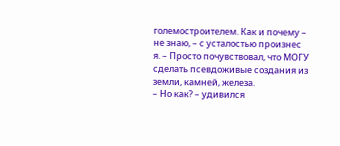големостроителем. Как и почему – не знаю, – с усталостью произнес я. – Просто почувствовал, что МОГУ сделать псевдоживые создания из земли, камней, железа.
– Но как? – удивился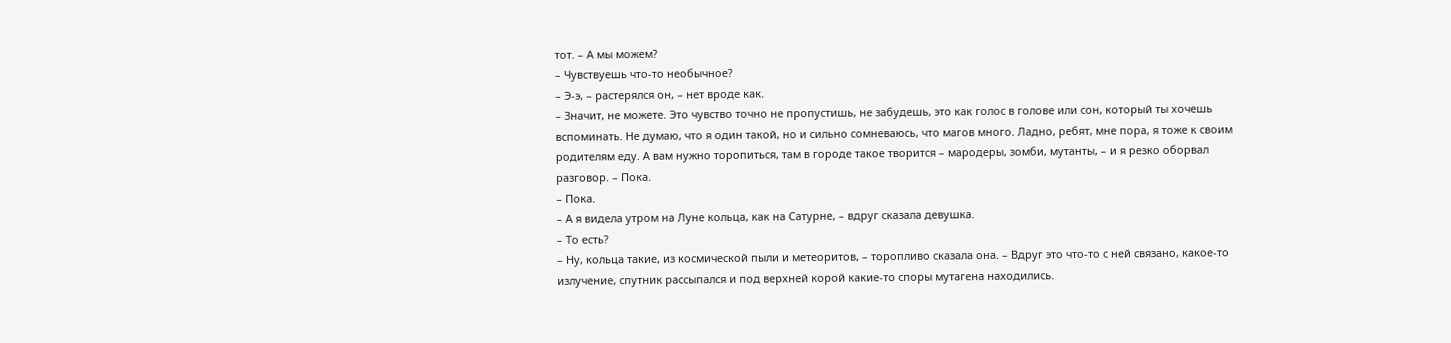тот. – А мы можем?
– Чувствуешь что-то необычное?
– Э-э, – растерялся он, – нет вроде как.
– Значит, не можете. Это чувство точно не пропустишь, не забудешь, это как голос в голове или сон, который ты хочешь вспоминать. Не думаю, что я один такой, но и сильно сомневаюсь, что магов много. Ладно, ребят, мне пора, я тоже к своим родителям еду. А вам нужно торопиться, там в городе такое творится – мародеры, зомби, мутанты, – и я резко оборвал разговор. – Пока.
– Пока.
– А я видела утром на Луне кольца, как на Сатурне, – вдруг сказала девушка.
– То есть?
– Ну, кольца такие, из космической пыли и метеоритов, – торопливо сказала она. – Вдруг это что-то с ней связано, какое-то излучение, спутник рассыпался и под верхней корой какие-то споры мутагена находились.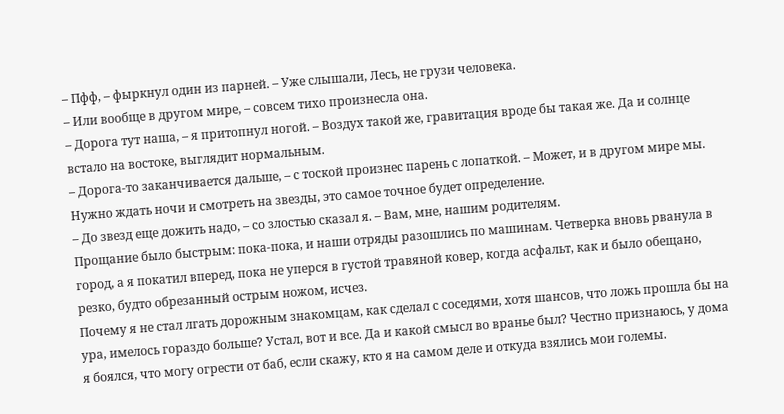– Пфф, – фыркнул один из парней. – Уже слышали, Лесь, не грузи человека.
– Или вообще в другом мире, – совсем тихо произнесла она.
– Дорога тут наша, – я притопнул ногой. – Воздух такой же, гравитация вроде бы такая же. Да и солнце встало на востоке, выглядит нормальным.
– Дорога-то заканчивается дальше, – с тоской произнес парень с лопаткой. – Может, и в другом мире мы. Нужно ждать ночи и смотреть на звезды, это самое точное будет определение.
– До звезд еще дожить надо, – со злостью сказал я. – Вам, мне, нашим родителям.
Прощание было быстрым: пока-пока, и наши отряды разошлись по машинам. Четверка вновь рванула в город, а я покатил вперед, пока не уперся в густой травяной ковер, когда асфальт, как и было обещано, резко, будто обрезанный острым ножом, исчез.
Почему я не стал лгать дорожным знакомцам, как сделал с соседями, хотя шансов, что ложь прошла бы на ура, имелось гораздо больше? Устал, вот и все. Да и какой смысл во вранье был? Честно признаюсь, у дома я боялся, что могу огрести от баб, если скажу, кто я на самом деле и откуда взялись мои големы.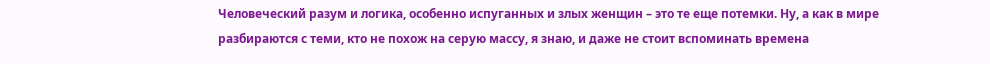Человеческий разум и логика, особенно испуганных и злых женщин – это те еще потемки. Ну, а как в мире разбираются с теми, кто не похож на серую массу, я знаю, и даже не стоит вспоминать времена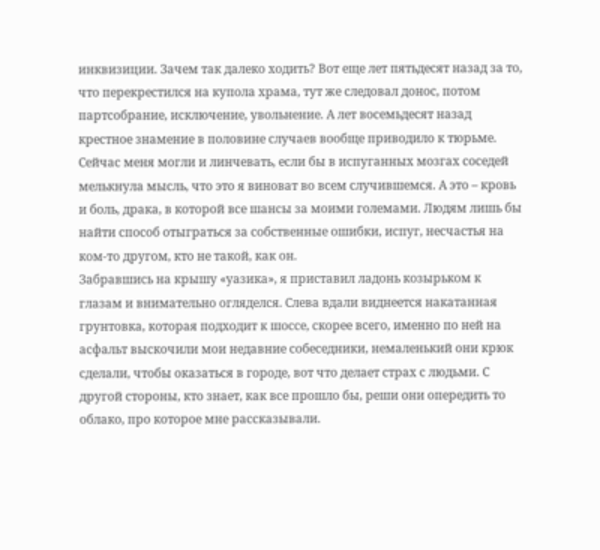инквизиции. Зачем так далеко ходить? Вот еще лет пятьдесят назад за то, что перекрестился на купола храма, тут же следовал донос, потом партсобрание, исключение, увольнение. А лет восемьдесят назад крестное знамение в половине случаев вообще приводило к тюрьме.
Сейчас меня могли и линчевать, если бы в испуганных мозгах соседей мелькнула мысль, что это я виноват во всем случившемся. А это – кровь и боль, драка, в которой все шансы за моими големами. Людям лишь бы найти способ отыграться за собственные ошибки, испуг, несчастья на ком-то другом, кто не такой, как он.
Забравшись на крышу «уазика», я приставил ладонь козырьком к глазам и внимательно огляделся. Слева вдали виднеется накатанная грунтовка, которая подходит к шоссе, скорее всего, именно по ней на асфальт выскочили мои недавние собеседники, немаленький они крюк сделали, чтобы оказаться в городе, вот что делает страх с людьми. С другой стороны, кто знает, как все прошло бы, реши они опередить то облако, про которое мне рассказывали.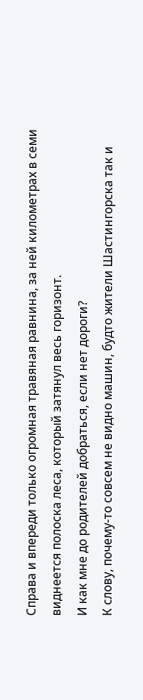Справа и впереди только огромная травяная равнина, за ней километрах в семи виднеется полоска леса, который затянул весь горизонт.
И как мне до родителей добраться, если нет дороги?
К слову, почему-то совсем не видно машин, будто жители Шастингорска так и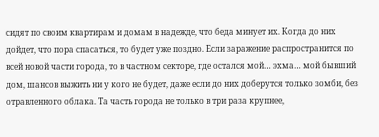сидят по своим квартирам и домам в надежде, что беда минует их. Когда до них дойдет, что пора спасаться, то будет уже поздно. Если заражение распространится по всей новой части города, то в частном секторе, где остался мой… эхма… мой бывший дом, шансов выжить ни у кого не будет, даже если до них доберутся только зомби, без отравленного облака. Та часть города не только в три раза крупнее,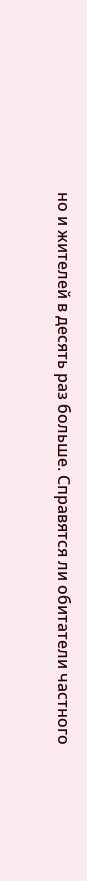но и жителей в десять раз больше. Справятся ли обитатели частного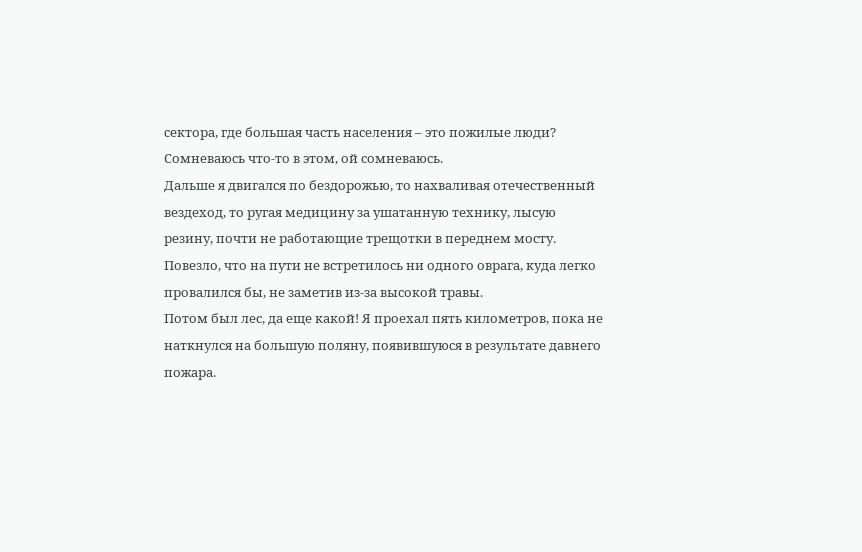сектора, где большая часть населения – это пожилые люди? Сомневаюсь что-то в этом, ой сомневаюсь.
Дальше я двигался по бездорожью, то нахваливая отечественный вездеход, то ругая медицину за ушатанную технику, лысую резину, почти не работающие трещотки в переднем мосту. Повезло, что на пути не встретилось ни одного оврага, куда легко провалился бы, не заметив из-за высокой травы.
Потом был лес, да еще какой! Я проехал пять километров, пока не наткнулся на большую поляну, появившуюся в результате давнего пожара.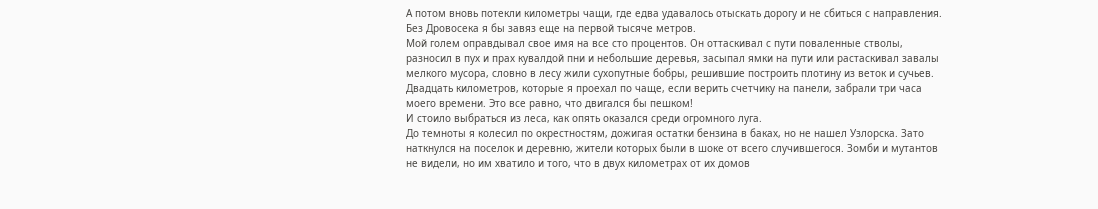А потом вновь потекли километры чащи, где едва удавалось отыскать дорогу и не сбиться с направления.
Без Дровосека я бы завяз еще на первой тысяче метров.
Мой голем оправдывал свое имя на все сто процентов. Он оттаскивал с пути поваленные стволы, разносил в пух и прах кувалдой пни и небольшие деревья, засыпал ямки на пути или растаскивал завалы мелкого мусора, словно в лесу жили сухопутные бобры, решившие построить плотину из веток и сучьев.
Двадцать километров, которые я проехал по чаще, если верить счетчику на панели, забрали три часа моего времени. Это все равно, что двигался бы пешком!
И стоило выбраться из леса, как опять оказался среди огромного луга.
До темноты я колесил по окрестностям, дожигая остатки бензина в баках, но не нашел Узлорска. Зато наткнулся на поселок и деревню, жители которых были в шоке от всего случившегося. Зомби и мутантов не видели, но им хватило и того, что в двух километрах от их домов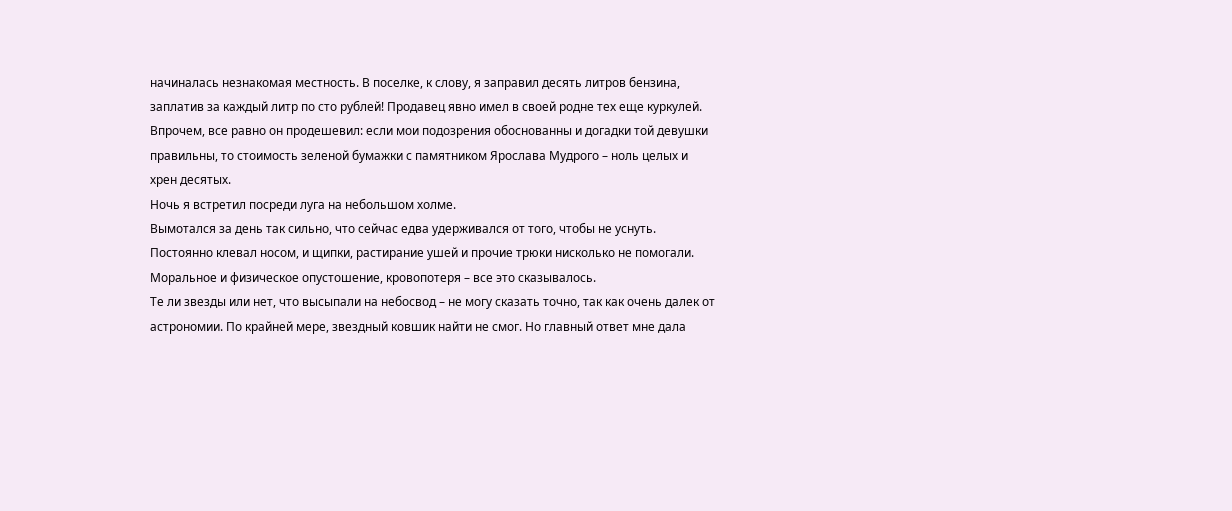начиналась незнакомая местность. В поселке, к слову, я заправил десять литров бензина, заплатив за каждый литр по сто рублей! Продавец явно имел в своей родне тех еще куркулей. Впрочем, все равно он продешевил: если мои подозрения обоснованны и догадки той девушки правильны, то стоимость зеленой бумажки с памятником Ярослава Мудрого – ноль целых и хрен десятых.
Ночь я встретил посреди луга на небольшом холме.
Вымотался за день так сильно, что сейчас едва удерживался от того, чтобы не уснуть. Постоянно клевал носом, и щипки, растирание ушей и прочие трюки нисколько не помогали. Моральное и физическое опустошение, кровопотеря – все это сказывалось.
Те ли звезды или нет, что высыпали на небосвод – не могу сказать точно, так как очень далек от астрономии. По крайней мере, звездный ковшик найти не смог. Но главный ответ мне дала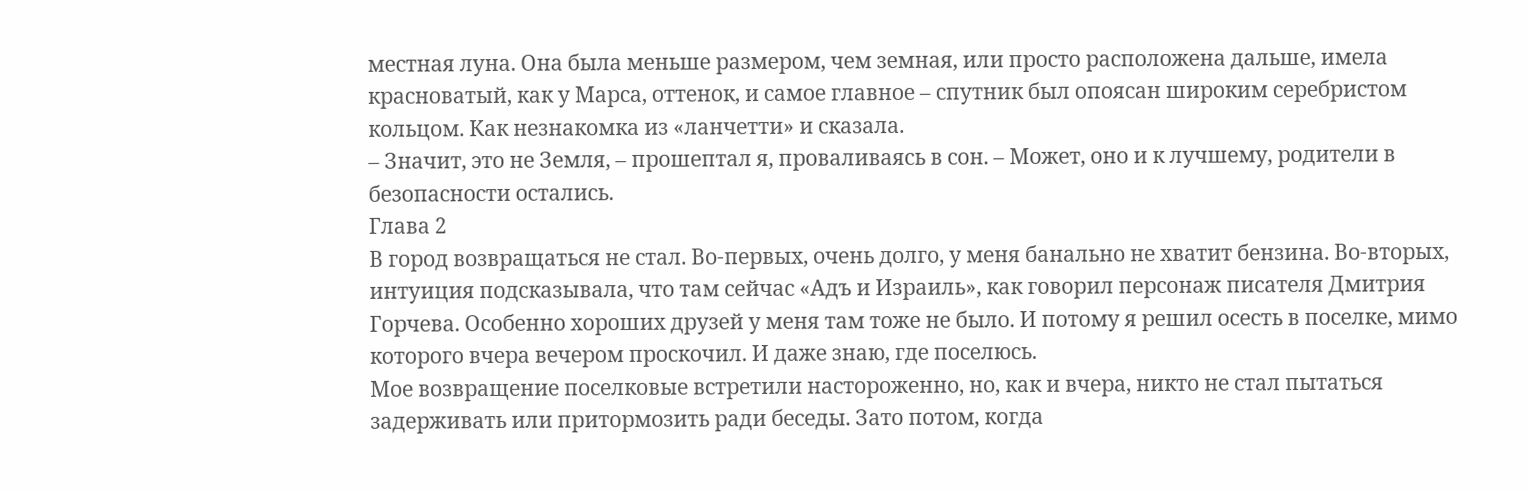местная луна. Она была меньше размером, чем земная, или просто расположена дальше, имела красноватый, как у Марса, оттенок, и самое главное – спутник был опоясан широким серебристом кольцом. Как незнакомка из «ланчетти» и сказала.
– Значит, это не Земля, – прошептал я, проваливаясь в сон. – Может, оно и к лучшему, родители в безопасности остались.
Глава 2
В город возвращаться не стал. Во-первых, очень долго, у меня банально не хватит бензина. Во-вторых, интуиция подсказывала, что там сейчас «Адъ и Израиль», как говорил персонаж писателя Дмитрия Горчева. Особенно хороших друзей у меня там тоже не было. И потому я решил осесть в поселке, мимо которого вчера вечером проскочил. И даже знаю, где поселюсь.
Мое возвращение поселковые встретили настороженно, но, как и вчера, никто не стал пытаться задерживать или притормозить ради беседы. Зато потом, когда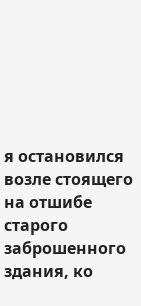я остановился возле стоящего на отшибе старого заброшенного здания, ко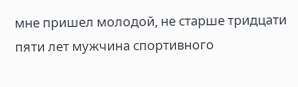мне пришел молодой, не старше тридцати пяти лет мужчина спортивного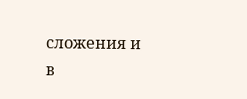сложения и в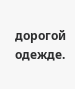дорогой одежде.